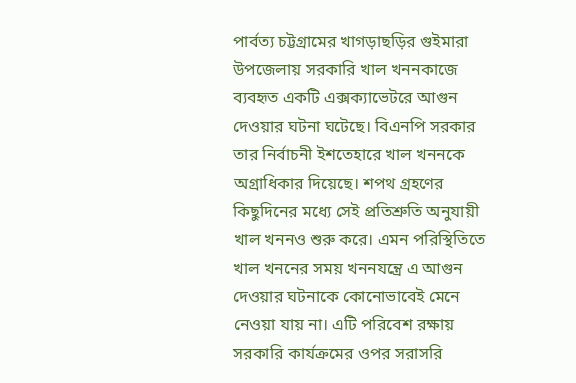পার্বত্য চট্টগ্রামের খাগড়াছড়ির গুইমারা উপজেলায় সরকারি খাল খননকাজে ব্যবহৃত একটি এক্সক্যাভেটরে আগুন দেওয়ার ঘটনা ঘটেছে। বিএনপি সরকার তার নির্বাচনী ইশতেহারে খাল খননকে অগ্রাধিকার দিয়েছে। শপথ গ্রহণের কিছুদিনের মধ্যে সেই প্রতিশ্রুতি অনুযায়ী খাল খননও শুরু করে। এমন পরিস্থিতিতে খাল খননের সময় খননযন্ত্রে এ আগুন দেওয়ার ঘটনাকে কোনোভাবেই মেনে নেওয়া যায় না। এটি পরিবেশ রক্ষায় সরকারি কার্যক্রমের ওপর সরাসরি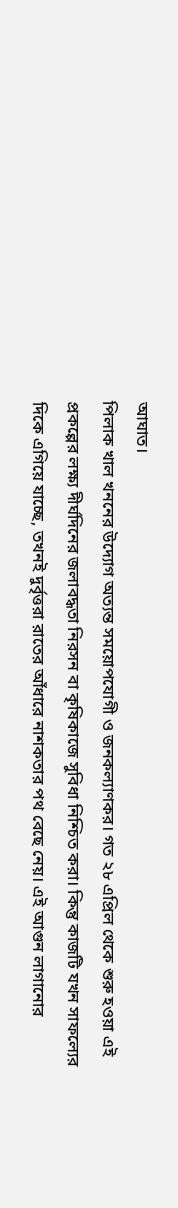আঘাত।
পিলাক খাল খননের উদ্যোগ অত্যন্ত সময়োপযোগী ও জনকল্যাণকর। গত ২৮ এপ্রিল থেকে শুরু হওয়া এই প্রকল্পের লক্ষ্য দীর্ঘদিনের জলাবদ্ধতা নিরসন বা কৃষিকাজে সুবিধা নিশ্চিত করা। কিন্তু কাজটি যখন সাফল্যের দিকে এগিয়ে যাচ্ছে, তখনই দুর্বৃত্তরা রাতের আঁধারে নাশকতার পথ বেছে নেয়। এই আগুন লাগানোর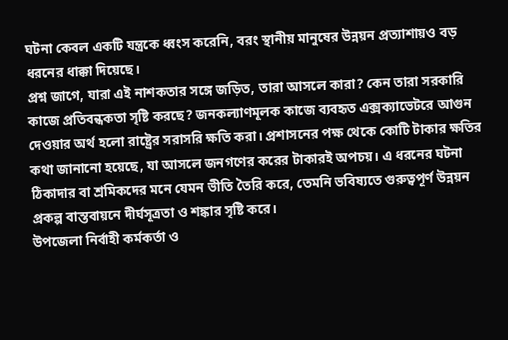ঘটনা কেবল একটি যন্ত্রকে ধ্বংস করেনি, বরং স্থানীয় মানুষের উন্নয়ন প্রত্যাশায়ও বড় ধরনের ধাক্কা দিয়েছে।
প্রশ্ন জাগে, যারা এই নাশকতার সঙ্গে জড়িত, তারা আসলে কারা? কেন তারা সরকারি কাজে প্রতিবন্ধকতা সৃষ্টি করছে? জনকল্যাণমূলক কাজে ব্যবহৃত এক্সক্যাভেটরে আগুন দেওয়ার অর্থ হলো রাষ্ট্রের সরাসরি ক্ষতি করা। প্রশাসনের পক্ষ থেকে কোটি টাকার ক্ষতির কথা জানানো হয়েছে, যা আসলে জনগণের করের টাকারই অপচয়। এ ধরনের ঘটনা ঠিকাদার বা শ্রমিকদের মনে যেমন ভীতি তৈরি করে, তেমনি ভবিষ্যতে গুরুত্বপূর্ণ উন্নয়ন প্রকল্প বাস্তবায়নে দীর্ঘসূত্রতা ও শঙ্কার সৃষ্টি করে।
উপজেলা নির্বাহী কর্মকর্তা ও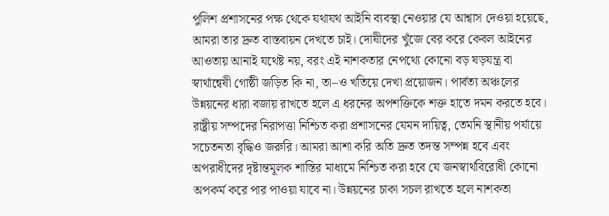পুলিশ প্রশাসনের পক্ষ থেকে যথাযথ আইনি ব্যবস্থা নেওয়ার যে আশ্বাস দেওয়া হয়েছে, আমরা তার দ্রুত বাস্তবায়ন দেখতে চাই। দোষীদের খুঁজে বের করে কেবল আইনের আওতায় আনাই যথেষ্ট নয়, বরং এই নাশকতার নেপথ্যে কোনো বড় ষড়যন্ত্র বা স্বার্থান্বেষী গোষ্ঠী জড়িত কি না, তা–ও খতিয়ে দেখা প্রয়োজন। পার্বত্য অঞ্চলের উন্নয়নের ধারা বজায় রাখতে হলে এ ধরনের অপশক্তিকে শক্ত হাতে দমন করতে হবে।
রাষ্ট্রীয় সম্পদের নিরাপত্তা নিশ্চিত করা প্রশাসনের যেমন দায়িত্ব, তেমনি স্থানীয় পর্যায়ে সচেতনতা বৃদ্ধিও জরুরি। আমরা আশা করি অতি দ্রুত তদন্ত সম্পন্ন হবে এবং অপরাধীদের দৃষ্টান্তমূলক শাস্তির মাধ্যমে নিশ্চিত করা হবে যে জনস্বার্থবিরোধী কোনো অপকর্ম করে পার পাওয়া যাবে না। উন্নয়নের চাকা সচল রাখতে হলে নাশকতা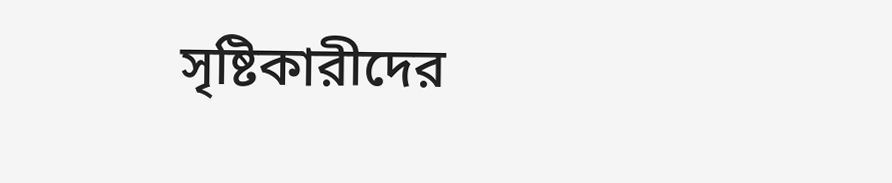সৃষ্টিকারীদের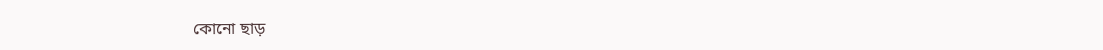কোনো ছাড়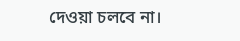দেওয়া চলবে না।